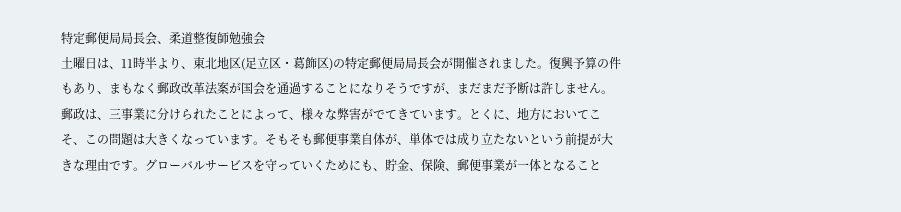特定郵便局局長会、柔道整復師勉強会
土曜日は、11時半より、東北地区(足立区・葛飾区)の特定郵便局局長会が開催されました。復興予算の件もあり、まもなく郵政改革法案が国会を通過することになりそうですが、まだまだ予断は許しません。郵政は、三事業に分けられたことによって、様々な弊害がでてきています。とくに、地方においてこそ、この問題は大きくなっています。そもそも郵便事業自体が、単体では成り立たないという前提が大きな理由です。グローバルサービスを守っていくためにも、貯金、保険、郵便事業が一体となること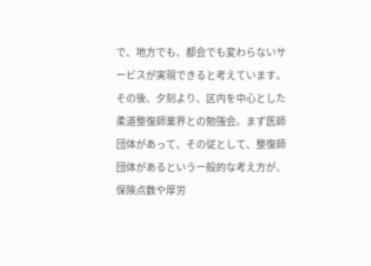で、地方でも、都会でも変わらないサービスが実現できると考えています。
その後、夕刻より、区内を中心とした柔道整復師業界との勉強会。まず医師団体があって、その従として、整復師団体があるという一般的な考え方が、保険点数や厚労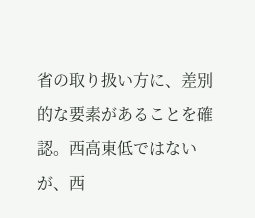省の取り扱い方に、差別的な要素があることを確認。西高東低ではないが、西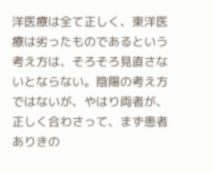洋医療は全て正しく、東洋医療は劣ったものであるという考え方は、そろそろ見直さないとならない。陰陽の考え方ではないが、やはり両者が、正しく合わさって、まず患者ありきの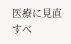医療に見直すべ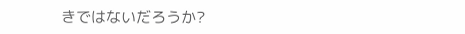きではないだろうか?